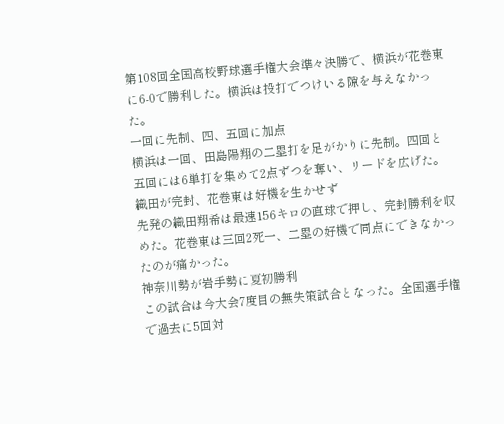第108回全国高校野球選手権大会準々決勝で、横浜が花巻東に6-0で勝利した。横浜は投打でつけいる隙を与えなかった。
一回に先制、四、五回に加点
横浜は一回、田島陽翔の二塁打を足がかりに先制。四回と五回には6単打を集めて2点ずつを奪い、リードを広げた。
織田が完封、花巻東は好機を生かせず
先発の織田翔希は最速156キロの直球で押し、完封勝利を収めた。花巻東は三回2死一、二塁の好機で同点にできなかったのが痛かった。
神奈川勢が岩手勢に夏初勝利
この試合は今大会7度目の無失策試合となった。全国選手権で過去に5回対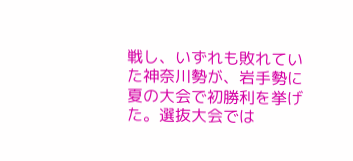戦し、いずれも敗れていた神奈川勢が、岩手勢に夏の大会で初勝利を挙げた。選抜大会では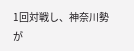1回対戦し、神奈川勢が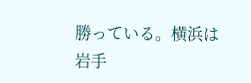勝っている。横浜は岩手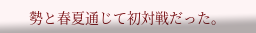勢と春夏通じて初対戦だった。